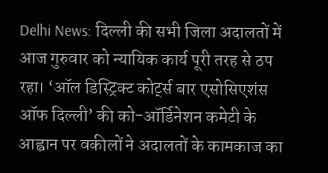Delhi News: दिल्ली की सभी जिला अदालतों में आज गुरुवार को न्यायिक कार्य पूरी तरह से ठप रहा। ‘ऑल डिस्ट्रिक्ट कोर्ट्स बार एसोसिएशंस ऑफ दिल्ली’ की को-ऑर्डिनेशन कमेटी के आह्वान पर वकीलों ने अदालतों के कामकाज का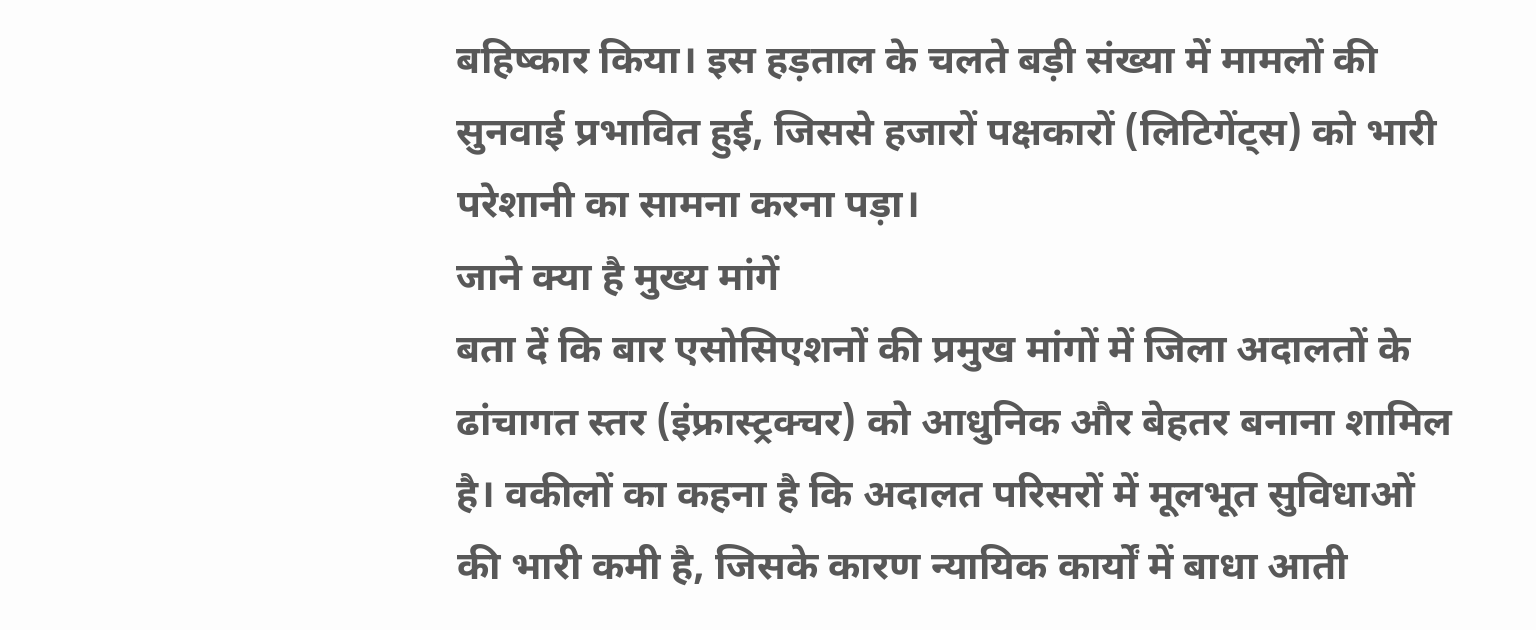बहिष्कार किया। इस हड़ताल के चलते बड़ी संख्या में मामलों की सुनवाई प्रभावित हुई, जिससे हजारों पक्षकारों (लिटिगेंट्स) को भारी परेशानी का सामना करना पड़ा।
जाने क्या है मुख्य मांगें
बता दें कि बार एसोसिएशनों की प्रमुख मांगों में जिला अदालतों के ढांचागत स्तर (इंफ्रास्ट्रक्चर) को आधुनिक और बेहतर बनाना शामिल है। वकीलों का कहना है कि अदालत परिसरों में मूलभूत सुविधाओं की भारी कमी है, जिसके कारण न्यायिक कार्यों में बाधा आती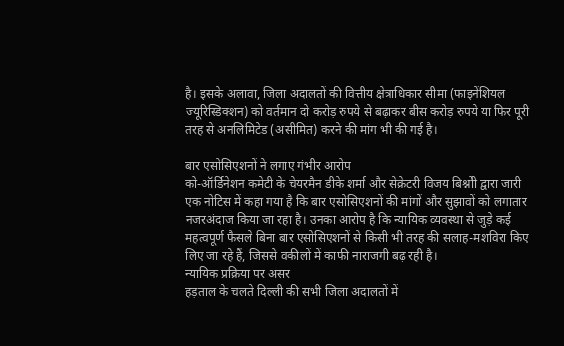है। इसके अलावा, जिला अदालतों की वित्तीय क्षेत्राधिकार सीमा (फाइनेंशियल ज्यूरिस्डिक्शन) को वर्तमान दो करोड़ रुपये से बढ़ाकर बीस करोड़ रुपये या फिर पूरी तरह से अनलिमिटेड (असीमित) करने की मांग भी की गई है।

बार एसोसिएशनों ने लगाए गंभीर आरोप
को-ऑर्डिनेशन कमेटी के चेयरमैन डीके शर्मा और सेक्रेटरी विजय बिश्नोी द्वारा जारी एक नोटिस में कहा गया है कि बार एसोसिएशनों की मांगों और सुझावों को लगातार नजरअंदाज किया जा रहा है। उनका आरोप है कि न्यायिक व्यवस्था से जुड़े कई महत्वपूर्ण फैसले बिना बार एसोसिएशनों से किसी भी तरह की सलाह-मशविरा किए लिए जा रहे हैं, जिससे वकीलों में काफी नाराजगी बढ़ रही है।
न्यायिक प्रक्रिया पर असर
हड़ताल के चलते दिल्ली की सभी जिला अदालतों में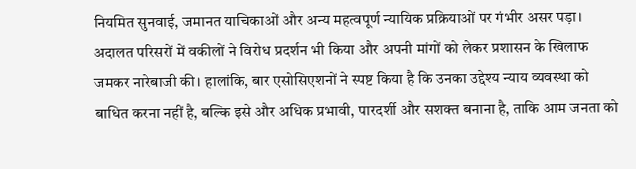नियमित सुनवाई, जमानत याचिकाओं और अन्य महत्वपूर्ण न्यायिक प्रक्रियाओं पर गंभीर असर पड़ा। अदालत परिसरों में वकीलों ने विरोध प्रदर्शन भी किया और अपनी मांगों को लेकर प्रशासन के खिलाफ जमकर नारेबाजी की। हालांकि, बार एसोसिएशनों ने स्पष्ट किया है कि उनका उद्देश्य न्याय व्यवस्था को बाधित करना नहीं है, बल्कि इसे और अधिक प्रभावी, पारदर्शी और सशक्त बनाना है, ताकि आम जनता को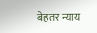बेहतर न्याय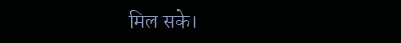मिल सके।